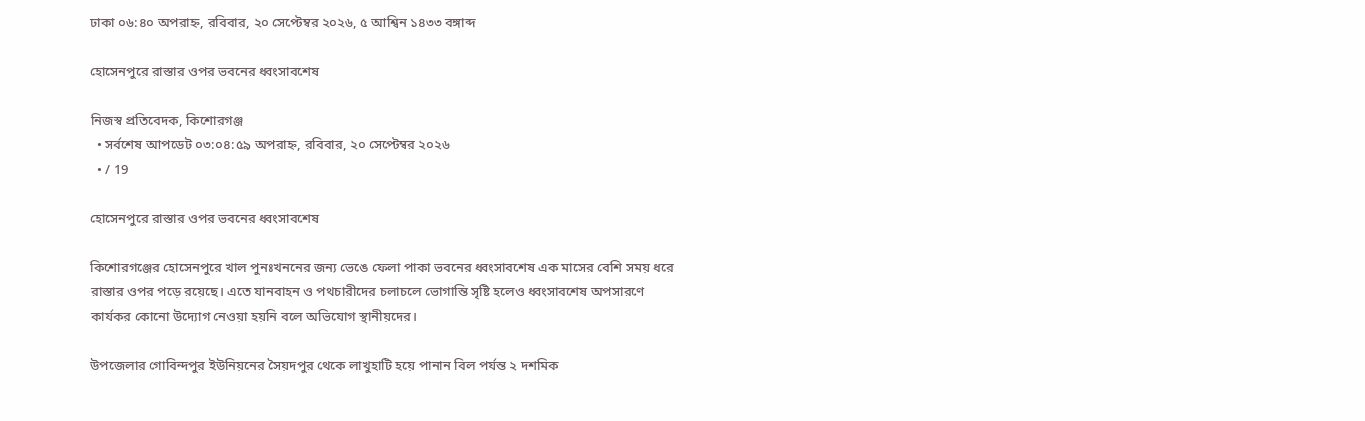ঢাকা ০৬:৪০ অপরাহ্ন, রবিবার, ২০ সেপ্টেম্বর ২০২৬, ৫ আশ্বিন ১৪৩৩ বঙ্গাব্দ

হোসেনপুরে রাস্তার ওপর ভবনের ধ্বংসাবশেষ

নিজস্ব প্রতিবেদক, কিশোরগঞ্জ
  • সর্বশেষ আপডেট ০৩:০৪:৫৯ অপরাহ্ন, রবিবার, ২০ সেপ্টেম্বর ২০২৬
  • / 19

হোসেনপুরে রাস্তার ওপর ভবনের ধ্বংসাবশেষ

কিশোরগঞ্জের হোসেনপুরে খাল পুনঃখননের জন্য ভেঙে ফেলা পাকা ভবনের ধ্বংসাবশেষ এক মাসের বেশি সময় ধরে রাস্তার ওপর পড়ে রয়েছে। এতে যানবাহন ও পথচারীদের চলাচলে ভোগান্তি সৃষ্টি হলেও ধ্বংসাবশেষ অপসারণে কার্যকর কোনো উদ্যোগ নেওয়া হয়নি বলে অভিযোগ স্থানীয়দের।

উপজেলার গোবিন্দপুর ইউনিয়নের সৈয়দপুর থেকে লাখুহাটি হয়ে পানান বিল পর্যন্ত ২ দশমিক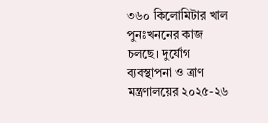৩৬০ কিলোমিটার খাল পুনঃখননের কাজ চলছে। দুর্যোগ ব্যবস্থাপনা ও ত্রাণ মন্ত্রণালয়ের ২০২৫-২৬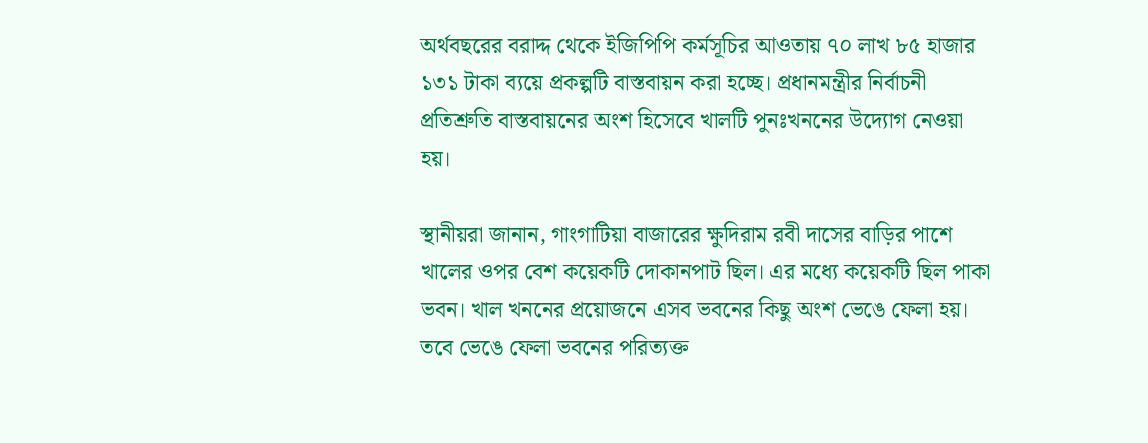অর্থবছরের বরাদ্দ থেকে ইজিপিপি কর্মসূচির আওতায় ৭০ লাখ ৮৫ হাজার ১৩১ টাকা ব্যয়ে প্রকল্পটি বাস্তবায়ন করা হচ্ছে। প্রধানমন্ত্রীর নির্বাচনী প্রতিশ্রুতি বাস্তবায়নের অংশ হিসেবে খালটি পুনঃখননের উদ্যোগ নেওয়া হয়।

স্থানীয়রা জানান, গাংগাটিয়া বাজারের ক্ষুদিরাম রবী দাসের বাড়ির পাশে খালের ওপর বেশ কয়েকটি দোকানপাট ছিল। এর মধ্যে কয়েকটি ছিল পাকা ভবন। খাল খননের প্রয়োজনে এসব ভবনের কিছু অংশ ভেঙে ফেলা হয়। তবে ভেঙে ফেলা ভবনের পরিত্যক্ত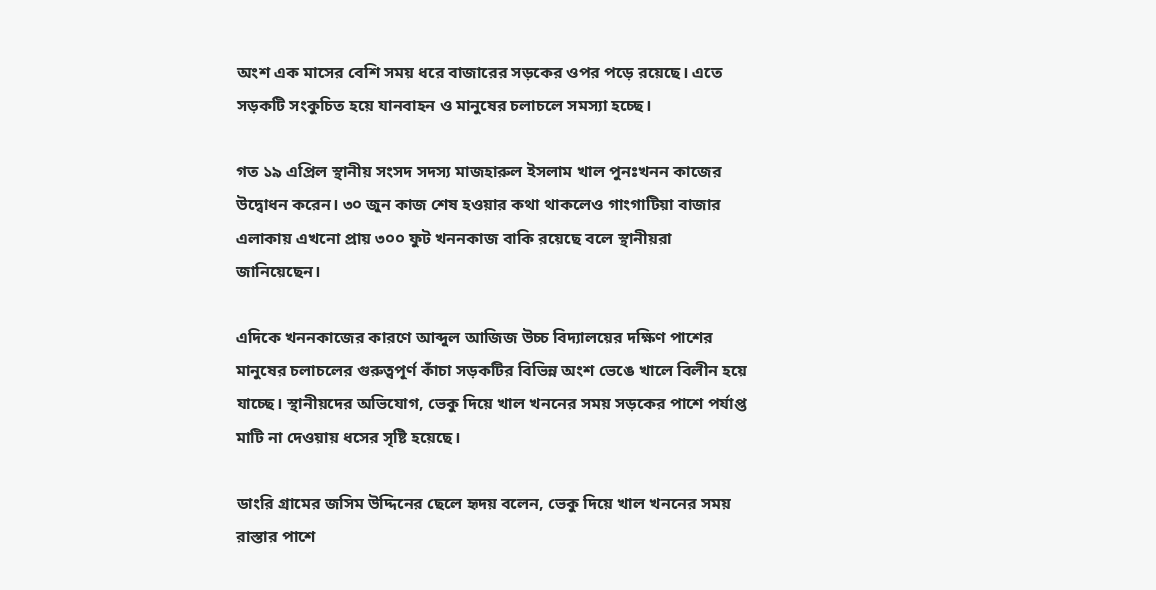অংশ এক মাসের বেশি সময় ধরে বাজারের সড়কের ওপর পড়ে রয়েছে। এতে সড়কটি সংকুচিত হয়ে যানবাহন ও মানুষের চলাচলে সমস্যা হচ্ছে।

গত ১৯ এপ্রিল স্থানীয় সংসদ সদস্য মাজহারুল ইসলাম খাল পুনঃখনন কাজের উদ্বোধন করেন। ৩০ জুন কাজ শেষ হওয়ার কথা থাকলেও গাংগাটিয়া বাজার এলাকায় এখনো প্রায় ৩০০ ফুট খননকাজ বাকি রয়েছে বলে স্থানীয়রা জানিয়েছেন।

এদিকে খননকাজের কারণে আব্দুল আজিজ উচ্চ বিদ্যালয়ের দক্ষিণ পাশের মানুষের চলাচলের গুরুত্বপূর্ণ কাঁচা সড়কটির বিভিন্ন অংশ ভেঙে খালে বিলীন হয়ে যাচ্ছে। স্থানীয়দের অভিযোগ, ভেকু দিয়ে খাল খননের সময় সড়কের পাশে পর্যাপ্ত মাটি না দেওয়ায় ধসের সৃষ্টি হয়েছে।

ডাংরি গ্রামের জসিম উদ্দিনের ছেলে হৃদয় বলেন, ভেকু দিয়ে খাল খননের সময় রাস্তার পাশে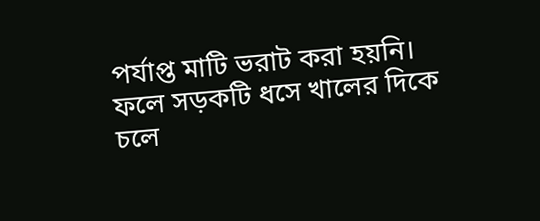পর্যাপ্ত মাটি ভরাট করা হয়নি। ফলে সড়কটি ধসে খালের দিকে চলে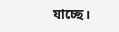যাচ্ছে।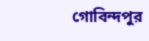গোবিন্দপুর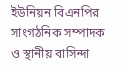ইউনিয়ন বিএনপির সাংগঠনিক সম্পাদক ও স্থানীয় বাসিন্দা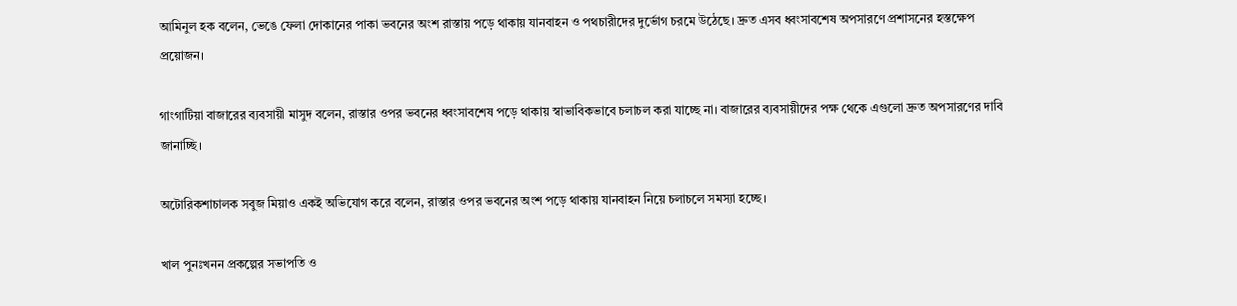আমিনুল হক বলেন, ভেঙে ফেলা দোকানের পাকা ভবনের অংশ রাস্তায় পড়ে থাকায় যানবাহন ও পথচারীদের দুর্ভোগ চরমে উঠেছে। দ্রুত এসব ধ্বংসাবশেষ অপসারণে প্রশাসনের হস্তক্ষেপ প্রয়োজন।

গাংগাটিয়া বাজারের ব্যবসায়ী মাসুদ বলেন, রাস্তার ওপর ভবনের ধ্বংসাবশেষ পড়ে থাকায় স্বাভাবিকভাবে চলাচল করা যাচ্ছে না। বাজারের ব্যবসায়ীদের পক্ষ থেকে এগুলো দ্রুত অপসারণের দাবি জানাচ্ছি।

অটোরিকশাচালক সবুজ মিয়াও একই অভিযোগ করে বলেন, রাস্তার ওপর ভবনের অংশ পড়ে থাকায় যানবাহন নিয়ে চলাচলে সমস্যা হচ্ছে।

খাল পুনঃখনন প্রকল্পের সভাপতি ও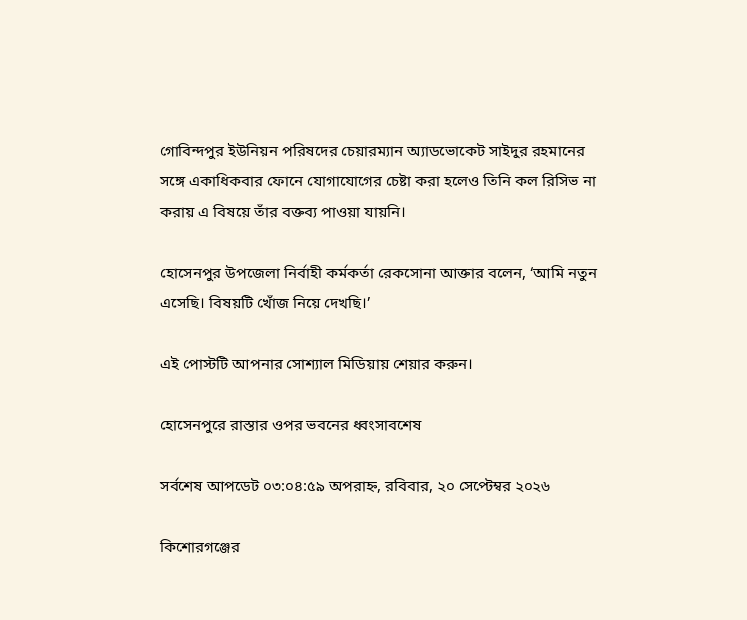গোবিন্দপুর ইউনিয়ন পরিষদের চেয়ারম্যান অ্যাডভোকেট সাইদুর রহমানের সঙ্গে একাধিকবার ফোনে যোগাযোগের চেষ্টা করা হলেও তিনি কল রিসিভ না করায় এ বিষয়ে তাঁর বক্তব্য পাওয়া যায়নি।

হোসেনপুর উপজেলা নির্বাহী কর্মকর্তা রেকসোনা আক্তার বলেন, ‘আমি নতুন এসেছি। বিষয়টি খোঁজ নিয়ে দেখছি।’

এই পোস্টটি আপনার সোশ্যাল মিডিয়ায় শেয়ার করুন।

হোসেনপুরে রাস্তার ওপর ভবনের ধ্বংসাবশেষ

সর্বশেষ আপডেট ০৩:০৪:৫৯ অপরাহ্ন, রবিবার, ২০ সেপ্টেম্বর ২০২৬

কিশোরগঞ্জের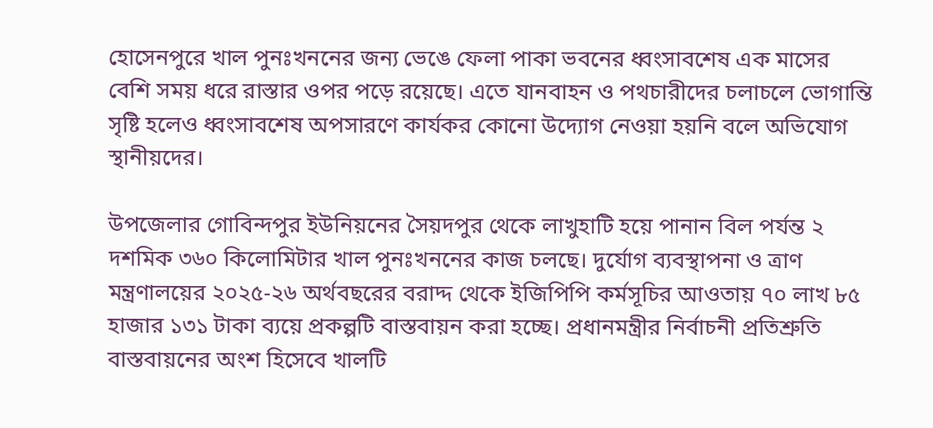হোসেনপুরে খাল পুনঃখননের জন্য ভেঙে ফেলা পাকা ভবনের ধ্বংসাবশেষ এক মাসের বেশি সময় ধরে রাস্তার ওপর পড়ে রয়েছে। এতে যানবাহন ও পথচারীদের চলাচলে ভোগান্তি সৃষ্টি হলেও ধ্বংসাবশেষ অপসারণে কার্যকর কোনো উদ্যোগ নেওয়া হয়নি বলে অভিযোগ স্থানীয়দের।

উপজেলার গোবিন্দপুর ইউনিয়নের সৈয়দপুর থেকে লাখুহাটি হয়ে পানান বিল পর্যন্ত ২ দশমিক ৩৬০ কিলোমিটার খাল পুনঃখননের কাজ চলছে। দুর্যোগ ব্যবস্থাপনা ও ত্রাণ মন্ত্রণালয়ের ২০২৫-২৬ অর্থবছরের বরাদ্দ থেকে ইজিপিপি কর্মসূচির আওতায় ৭০ লাখ ৮৫ হাজার ১৩১ টাকা ব্যয়ে প্রকল্পটি বাস্তবায়ন করা হচ্ছে। প্রধানমন্ত্রীর নির্বাচনী প্রতিশ্রুতি বাস্তবায়নের অংশ হিসেবে খালটি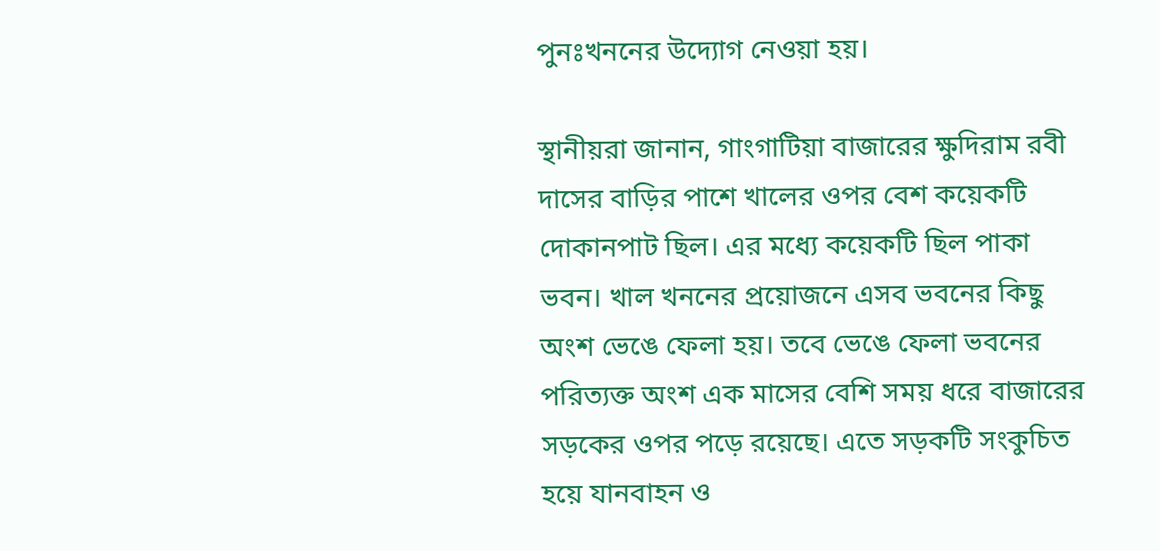পুনঃখননের উদ্যোগ নেওয়া হয়।

স্থানীয়রা জানান, গাংগাটিয়া বাজারের ক্ষুদিরাম রবী দাসের বাড়ির পাশে খালের ওপর বেশ কয়েকটি দোকানপাট ছিল। এর মধ্যে কয়েকটি ছিল পাকা ভবন। খাল খননের প্রয়োজনে এসব ভবনের কিছু অংশ ভেঙে ফেলা হয়। তবে ভেঙে ফেলা ভবনের পরিত্যক্ত অংশ এক মাসের বেশি সময় ধরে বাজারের সড়কের ওপর পড়ে রয়েছে। এতে সড়কটি সংকুচিত হয়ে যানবাহন ও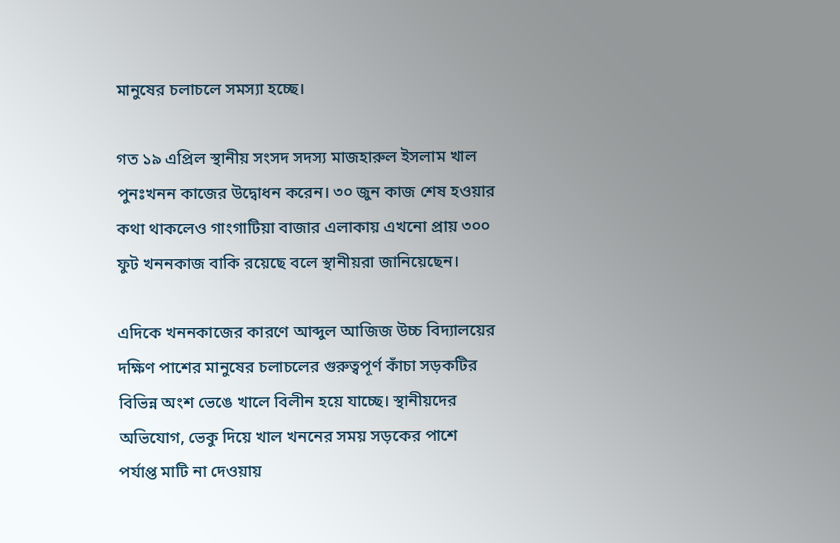মানুষের চলাচলে সমস্যা হচ্ছে।

গত ১৯ এপ্রিল স্থানীয় সংসদ সদস্য মাজহারুল ইসলাম খাল পুনঃখনন কাজের উদ্বোধন করেন। ৩০ জুন কাজ শেষ হওয়ার কথা থাকলেও গাংগাটিয়া বাজার এলাকায় এখনো প্রায় ৩০০ ফুট খননকাজ বাকি রয়েছে বলে স্থানীয়রা জানিয়েছেন।

এদিকে খননকাজের কারণে আব্দুল আজিজ উচ্চ বিদ্যালয়ের দক্ষিণ পাশের মানুষের চলাচলের গুরুত্বপূর্ণ কাঁচা সড়কটির বিভিন্ন অংশ ভেঙে খালে বিলীন হয়ে যাচ্ছে। স্থানীয়দের অভিযোগ, ভেকু দিয়ে খাল খননের সময় সড়কের পাশে পর্যাপ্ত মাটি না দেওয়ায়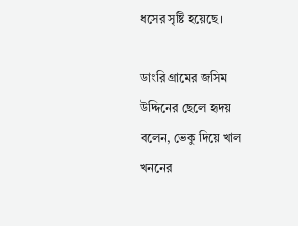ধসের সৃষ্টি হয়েছে।

ডাংরি গ্রামের জসিম উদ্দিনের ছেলে হৃদয় বলেন, ভেকু দিয়ে খাল খননের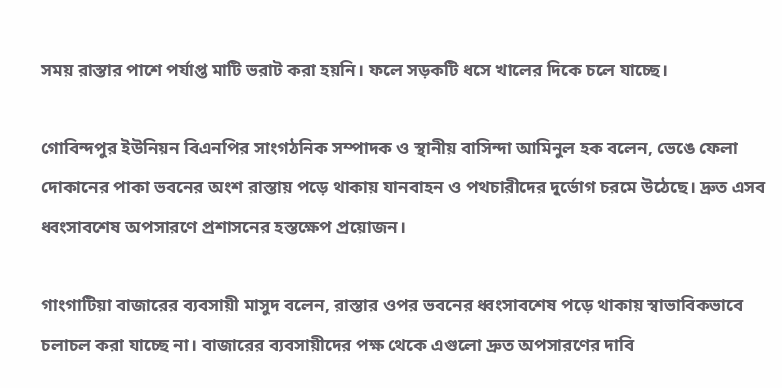সময় রাস্তার পাশে পর্যাপ্ত মাটি ভরাট করা হয়নি। ফলে সড়কটি ধসে খালের দিকে চলে যাচ্ছে।

গোবিন্দপুর ইউনিয়ন বিএনপির সাংগঠনিক সম্পাদক ও স্থানীয় বাসিন্দা আমিনুল হক বলেন, ভেঙে ফেলা দোকানের পাকা ভবনের অংশ রাস্তায় পড়ে থাকায় যানবাহন ও পথচারীদের দুর্ভোগ চরমে উঠেছে। দ্রুত এসব ধ্বংসাবশেষ অপসারণে প্রশাসনের হস্তক্ষেপ প্রয়োজন।

গাংগাটিয়া বাজারের ব্যবসায়ী মাসুদ বলেন, রাস্তার ওপর ভবনের ধ্বংসাবশেষ পড়ে থাকায় স্বাভাবিকভাবে চলাচল করা যাচ্ছে না। বাজারের ব্যবসায়ীদের পক্ষ থেকে এগুলো দ্রুত অপসারণের দাবি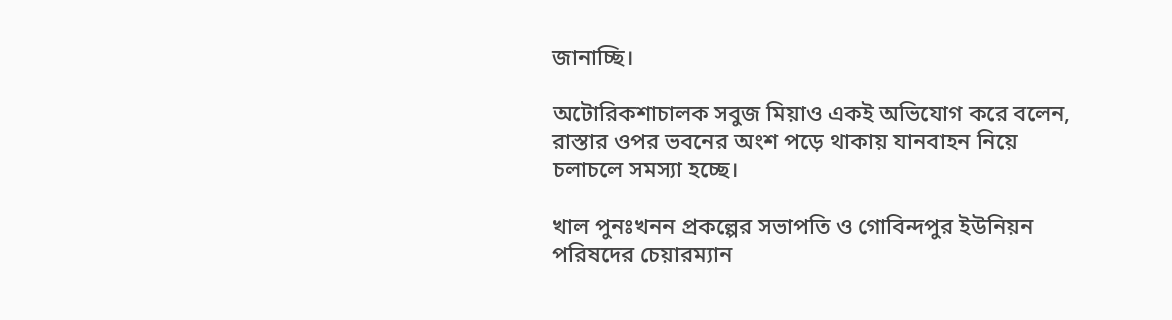জানাচ্ছি।

অটোরিকশাচালক সবুজ মিয়াও একই অভিযোগ করে বলেন, রাস্তার ওপর ভবনের অংশ পড়ে থাকায় যানবাহন নিয়ে চলাচলে সমস্যা হচ্ছে।

খাল পুনঃখনন প্রকল্পের সভাপতি ও গোবিন্দপুর ইউনিয়ন পরিষদের চেয়ারম্যান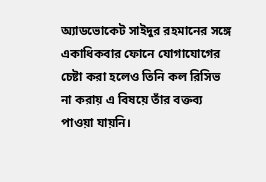অ্যাডভোকেট সাইদুর রহমানের সঙ্গে একাধিকবার ফোনে যোগাযোগের চেষ্টা করা হলেও তিনি কল রিসিভ না করায় এ বিষয়ে তাঁর বক্তব্য পাওয়া যায়নি।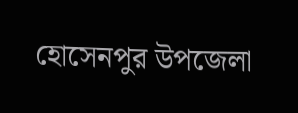হোসেনপুর উপজেলা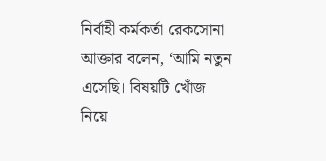নির্বাহী কর্মকর্তা রেকসোনা আক্তার বলেন, ‘আমি নতুন এসেছি। বিষয়টি খোঁজ নিয়ে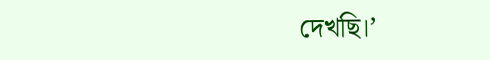দেখছি।’